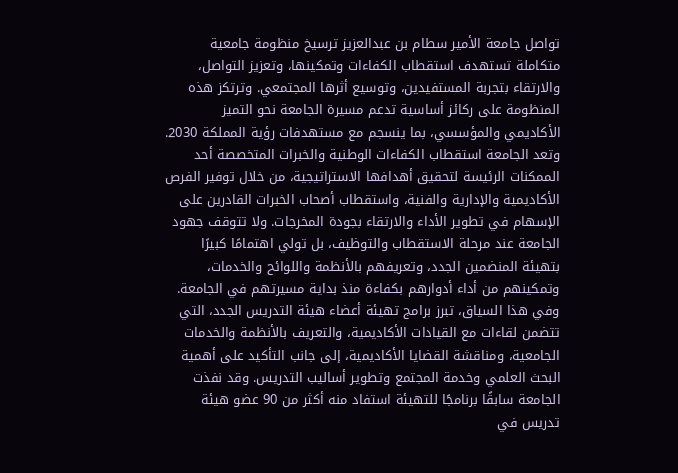تواصل جامعة الأمير سطام بن عبدالعزيز ترسيخ منظومة جامعية متكاملة تستهدف استقطاب الكفاءات وتمكينها، وتعزيز التواصل، والارتقاء بتجربة المستفيدين، وتوسيع أثرها المجتمعي. وترتكز هذه المنظومة على ركائز أساسية تدعم مسيرة الجامعة نحو التميز الأكاديمي والمؤسسي، بما ينسجم مع مستهدفات رؤية المملكة 2030.
وتعد الجامعة استقطاب الكفاءات الوطنية والخبرات المتخصصة أحد الممكنات الرئيسة لتحقيق أهدافها الاستراتيجية، من خلال توفير الفرص الأكاديمية والإدارية والفنية، واستقطاب أصحاب الخبرات القادرين على الإسهام في تطوير الأداء والارتقاء بجودة المخرجات. ولا تتوقف جهود الجامعة عند مرحلة الاستقطاب والتوظيف، بل تولي اهتمامًا كبيرًا بتهيئة المنضمين الجدد، وتعريفهم بالأنظمة واللوائح والخدمات، وتمكينهم من أداء أدوارهم بكفاءة منذ بداية مسيرتهم في الجامعة.
وفي هذا السياق، تبرز برامج تهيئة أعضاء هيئة التدريس الجدد، التي تتضمن لقاءات مع القيادات الأكاديمية، والتعريف بالأنظمة والخدمات الجامعية، ومناقشة القضايا الأكاديمية، إلى جانب التأكيد على أهمية البحث العلمي وخدمة المجتمع وتطوير أساليب التدريس. وقد نفذت الجامعة سابقًا برنامجًا للتهيئة استفاد منه أكثر من 90 عضو هيئة تدريس في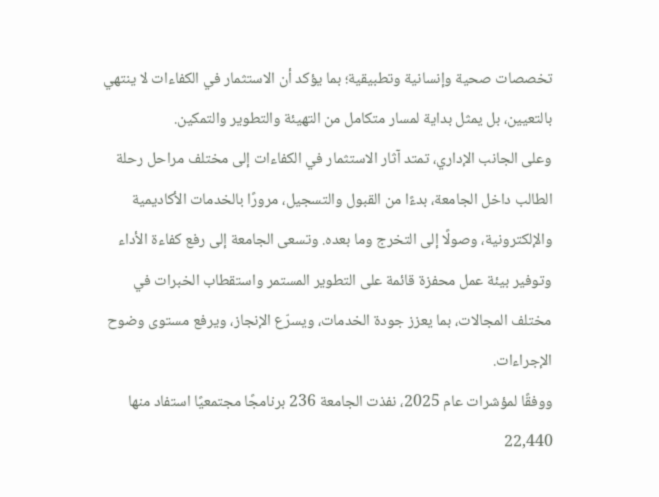تخصصات صحية وإنسانية وتطبيقية؛ بما يؤكد أن الاستثمار في الكفاءات لا ينتهي بالتعيين، بل يمثل بداية لمسار متكامل من التهيئة والتطوير والتمكين.
وعلى الجانب الإداري، تمتد آثار الاستثمار في الكفاءات إلى مختلف مراحل رحلة الطالب داخل الجامعة، بدءًا من القبول والتسجيل، مرورًا بالخدمات الأكاديمية والإلكترونية، وصولًا إلى التخرج وما بعده. وتسعى الجامعة إلى رفع كفاءة الأداء وتوفير بيئة عمل محفزة قائمة على التطوير المستمر واستقطاب الخبرات في مختلف المجالات، بما يعزز جودة الخدمات، ويسرّع الإنجاز، ويرفع مستوى وضوح الإجراءات.
ووفقًا لمؤشرات عام 2025، نفذت الجامعة 236 برنامجًا مجتمعيًا استفاد منها 22,440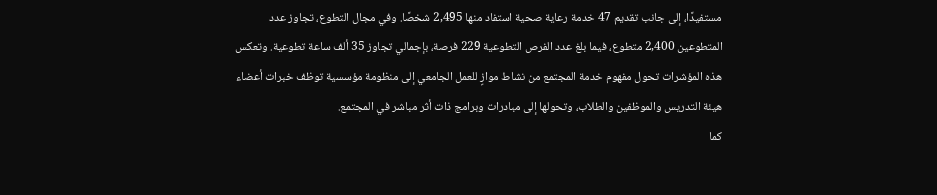مستفيدًا، إلى جانب تقديم 47 خدمة رعاية صحية استفاد منها 2,495 شخصًا. وفي مجال التطوع، تجاوز عدد المتطوعين 2,400 متطوع، فيما بلغ عدد الفرص التطوعية 229 فرصة، بإجمالي تجاوز 35 ألف ساعة تطوعية. وتعكس هذه المؤشرات تحول مفهوم خدمة المجتمع من نشاط موازٍ للعمل الجامعي إلى منظومة مؤسسية توظف خبرات أعضاء هيئة التدريس والموظفين والطلاب، وتحولها إلى مبادرات وبرامج ذات أثر مباشر في المجتمع.
كما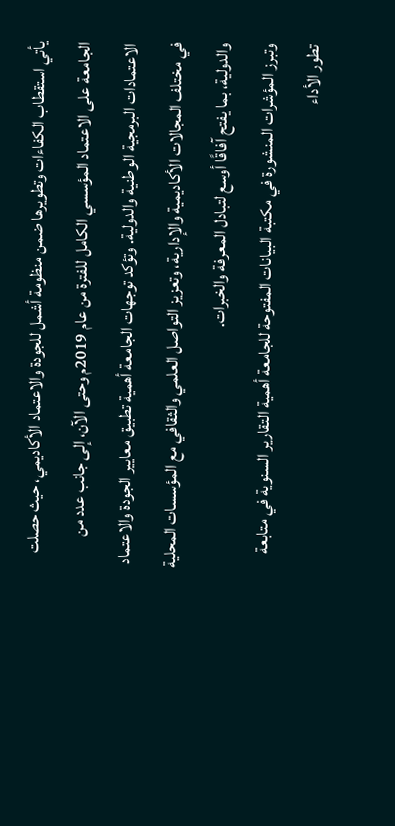يأتي استقطاب الكفاءات وتطويرها ضمن منظومة أشمل للجودة والاعتماد الأكاديمي، حيث حصلت الجامعة على الاعتماد المؤسسي الكامل للفترة من عام 2019م وحتى الآن، إلى جانب عدد من الاعتمادات البرمجية الوطنية والدولية. وتؤكد توجهات الجامعة أهمية تطبيق معايير الجودة والاعتماد في مختلف المجالات الأكاديمية والإدارية، وتعزيز التواصل العلمي والثقافي مع المؤسسات المحلية والدولية، بما يفتح آفاقًا أوسع لتبادل المعرفة والخبرات.
وتبرز المؤشرات المنشورة في مكتبة البيانات المفتوحة للجامعة أهمية التقارير السنوية في متابعة تطور الأداء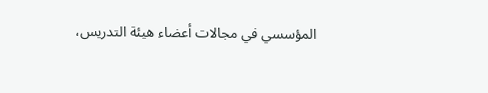المؤسسي في مجالات أعضاء هيئة التدريس،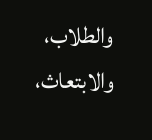والطلاب، والابتعاث،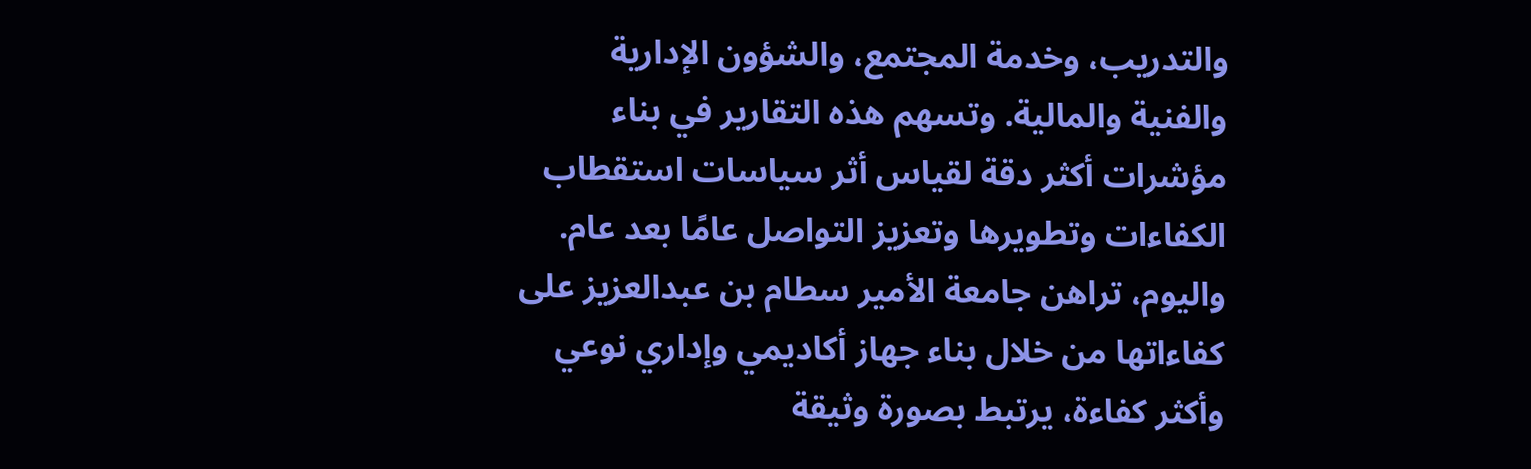والتدريب، وخدمة المجتمع، والشؤون الإدارية والفنية والمالية. وتسهم هذه التقارير في بناء مؤشرات أكثر دقة لقياس أثر سياسات استقطاب الكفاءات وتطويرها وتعزيز التواصل عامًا بعد عام.
واليوم، تراهن جامعة الأمير سطام بن عبدالعزيز على كفاءاتها من خلال بناء جهاز أكاديمي وإداري نوعي وأكثر كفاءة، يرتبط بصورة وثيقة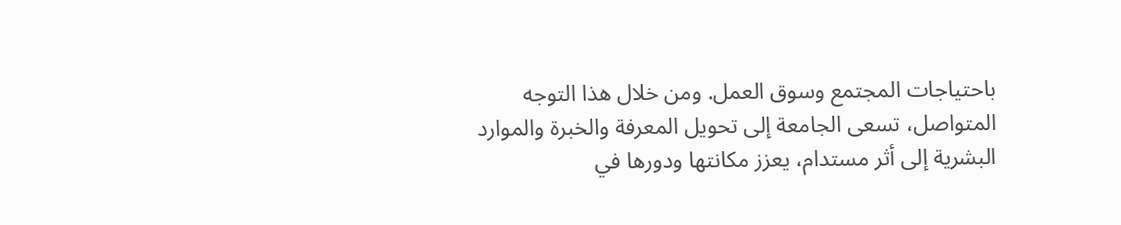باحتياجات المجتمع وسوق العمل. ومن خلال هذا التوجه المتواصل، تسعى الجامعة إلى تحويل المعرفة والخبرة والموارد البشرية إلى أثر مستدام، يعزز مكانتها ودورها في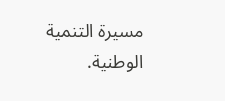مسيرة التنمية الوطنية.